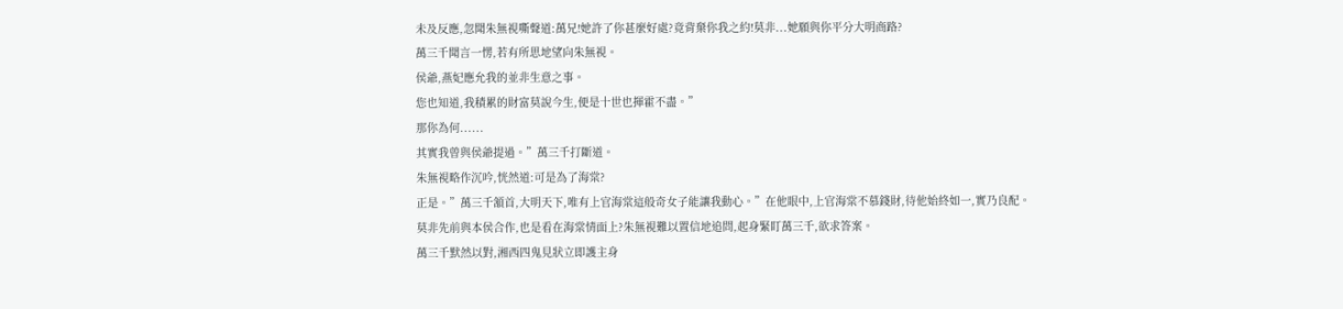未及反應,忽聞朱無視嘶聲道:萬兄!她許了你甚麼好處?竟背棄你我之約!莫非...她願與你平分大明商路?
萬三千聞言一愣,若有所思地望向朱無視。
侯爺,燕妃應允我的並非生意之事。
您也知道,我積累的財富莫說今生,便是十世也揮霍不盡。”
那你為何......
其實我曾與侯爺提過。”萬三千打斷道。
朱無視略作沉吟,恍然道:可是為了海棠?
正是。”萬三千頷首,大明天下,唯有上官海棠這般奇女子能讓我動心。”在他眼中,上官海棠不慕錢財,待他始終如一,實乃良配。
莫非先前與本侯合作,也是看在海棠情面上?朱無視難以置信地追問,起身緊盯萬三千,欲求答案。
萬三千默然以對,湘西四鬼見狀立即護主身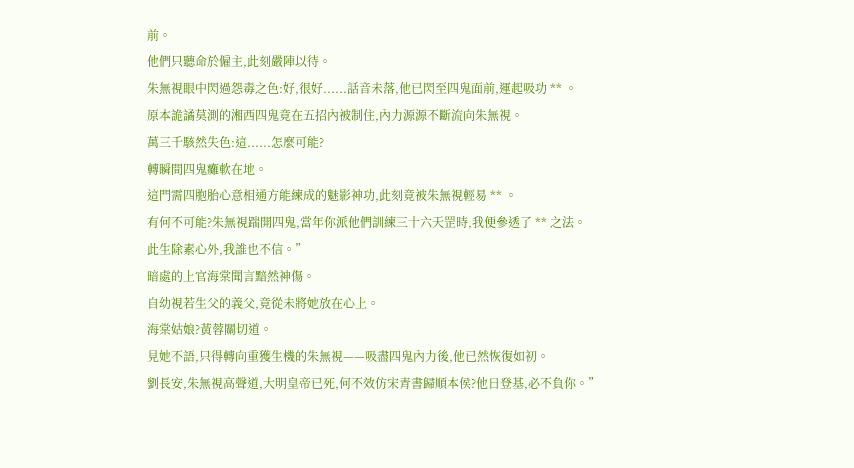前。
他們只聽命於僱主,此刻嚴陣以待。
朱無視眼中閃過怨毒之色:好,很好......話音未落,他已閃至四鬼面前,運起吸功 ** 。
原本詭譎莫測的湘西四鬼竟在五招內被制住,內力源源不斷流向朱無視。
萬三千駭然失色:這......怎麼可能?
轉瞬間四鬼癱軟在地。
這門需四胞胎心意相通方能練成的魅影神功,此刻竟被朱無視輕易 ** 。
有何不可能?朱無視踹開四鬼,當年你派他們訓練三十六天罡時,我便參透了 ** 之法。
此生除素心外,我誰也不信。”
暗處的上官海棠聞言黯然神傷。
自幼視若生父的義父,竟從未將她放在心上。
海棠姑娘?黃蓉關切道。
見她不語,只得轉向重獲生機的朱無視——吸盡四鬼內力後,他已然恢復如初。
劉長安,朱無視高聲道,大明皇帝已死,何不效仿宋青書歸順本侯?他日登基,必不負你。”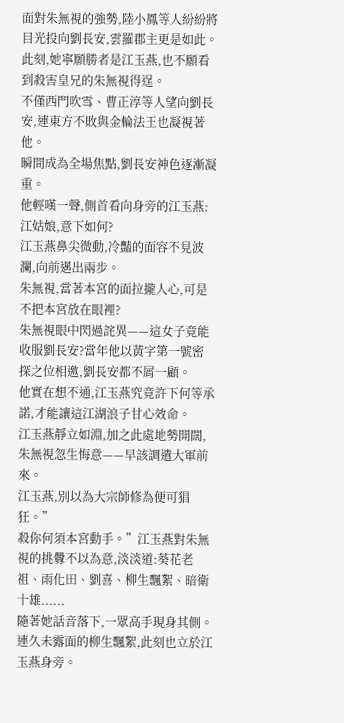面對朱無視的強勢,陸小鳳等人紛紛將目光投向劉長安,雲羅郡主更是如此。
此刻,她寧願勝者是江玉燕,也不願看到殺害皇兄的朱無視得逞。
不僅西門吹雪、曹正淳等人望向劉長安,連東方不敗與金輪法王也凝視著他。
瞬間成為全場焦點,劉長安神色逐漸凝重。
他輕嘆一聲,側首看向身旁的江玉燕:江姑娘,意下如何?
江玉燕鼻尖微動,冷豔的面容不見波瀾,向前邁出兩步。
朱無視,當著本宮的面拉攏人心,可是不把本宮放在眼裡?
朱無視眼中閃過詫異——這女子竟能收服劉長安?當年他以黃字第一號密探之位相邀,劉長安都不屑一顧。
他實在想不通,江玉燕究竟許下何等承諾,才能讓這江湖浪子甘心效命。
江玉燕靜立如淵,加之此處地勢開闊,朱無視忽生悔意——早該調遣大軍前來。
江玉燕,別以為大宗師修為便可猖狂。”
殺你何須本宮動手。”江玉燕對朱無視的挑釁不以為意,淡淡道:葵花老祖、雨化田、劉喜、柳生飄絮、暗衛十雄......
隨著她話音落下,一眾高手現身其側。
連久未露面的柳生飄絮,此刻也立於江玉燕身旁。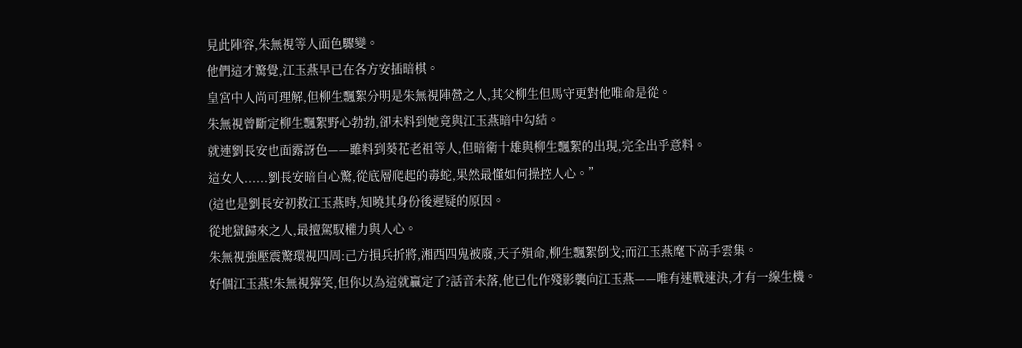見此陣容,朱無視等人面色驟變。
他們這才驚覺,江玉燕早已在各方安插暗棋。
皇宮中人尚可理解,但柳生飄絮分明是朱無視陣營之人,其父柳生但馬守更對他唯命是從。
朱無視曾斷定柳生飄絮野心勃勃,卻未料到她竟與江玉燕暗中勾結。
就連劉長安也面露訝色——雖料到葵花老祖等人,但暗衛十雄與柳生飄絮的出現,完全出乎意料。
這女人......劉長安暗自心驚,從底層爬起的毒蛇,果然最懂如何操控人心。”
(這也是劉長安初救江玉燕時,知曉其身份後遲疑的原因。
從地獄歸來之人,最擅駕馭權力與人心。
朱無視強壓震驚環視四周:己方損兵折將,湘西四鬼被廢,天子殞命,柳生飄絮倒戈;而江玉燕麾下高手雲集。
好個江玉燕!朱無視獰笑,但你以為這就贏定了?話音未落,他已化作殘影襲向江玉燕——唯有速戰速決,才有一線生機。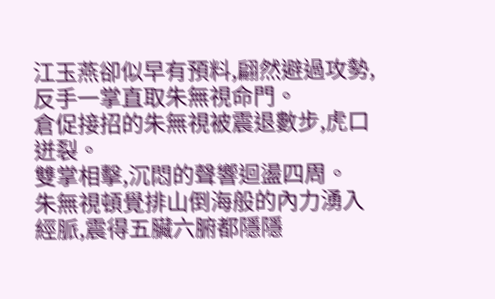江玉燕卻似早有預料,翩然避過攻勢,反手一掌直取朱無視命門。
倉促接招的朱無視被震退數步,虎口迸裂。
雙掌相擊,沉悶的聲響迴盪四周。
朱無視頓覺排山倒海般的內力湧入經脈,震得五臟六腑都隱隱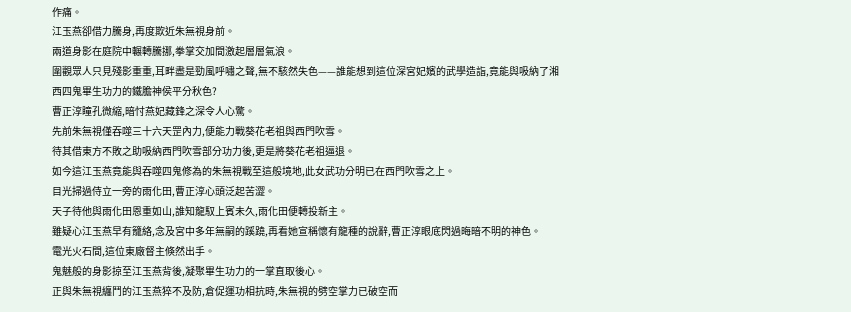作痛。
江玉燕卻借力騰身,再度欺近朱無視身前。
兩道身影在庭院中輾轉騰挪,拳掌交加間激起層層氣浪。
圍觀眾人只見殘影重重,耳畔盡是勁風呼嘯之聲,無不駭然失色——誰能想到這位深宮妃嬪的武學造詣,竟能與吸納了湘西四鬼畢生功力的鐵膽神侯平分秋色?
曹正淳瞳孔微縮,暗忖燕妃藏鋒之深令人心驚。
先前朱無視僅吞噬三十六天罡內力,便能力戰葵花老祖與西門吹雪。
待其借東方不敗之助吸納西門吹雪部分功力後,更是將葵花老祖逼退。
如今這江玉燕竟能與吞噬四鬼修為的朱無視戰至這般境地,此女武功分明已在西門吹雪之上。
目光掃過侍立一旁的雨化田,曹正淳心頭泛起苦澀。
天子待他與雨化田恩重如山,誰知龍馭上賓未久,雨化田便轉投新主。
雖疑心江玉燕早有籠絡,念及宮中多年無嗣的蹊蹺,再看她宣稱懷有龍種的說辭,曹正淳眼底閃過晦暗不明的神色。
電光火石間,這位東廠督主倏然出手。
鬼魅般的身影掠至江玉燕背後,凝聚畢生功力的一掌直取後心。
正與朱無視纏鬥的江玉燕猝不及防,倉促運功相抗時,朱無視的劈空掌力已破空而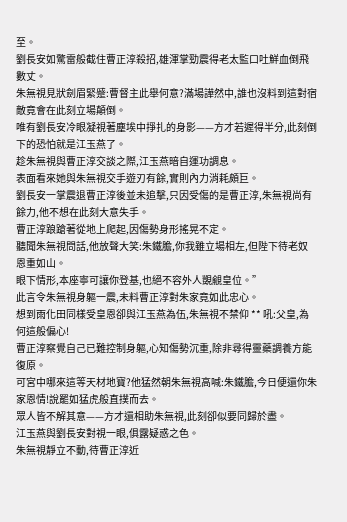至。
劉長安如驚雷般截住曹正淳殺招,雄渾掌勁震得老太監口吐鮮血倒飛數丈。
朱無視見狀劍眉緊蹙:曹督主此舉何意?滿場譁然中,誰也沒料到這對宿敵竟會在此刻立場顛倒。
唯有劉長安冷眼凝視著塵埃中掙扎的身影——方才若遲得半分,此刻倒下的恐怕就是江玉燕了。
趁朱無視與曹正淳交談之際,江玉燕暗自運功調息。
表面看來她與朱無視交手遊刃有餘,實則內力消耗頗巨。
劉長安一掌震退曹正淳後並未追擊,只因受傷的是曹正淳,朱無視尚有餘力,他不想在此刻大意失手。
曹正淳踉蹌著從地上爬起,因傷勢身形搖晃不定。
聽聞朱無視問話,他放聲大笑:朱鐵膽,你我雖立場相左,但陛下待老奴恩重如山。
眼下情形,本座寧可讓你登基,也絕不容外人覬覦皇位。”
此言令朱無視身軀一震,未料曹正淳對朱家竟如此忠心。
想到雨化田同樣受皇恩卻與江玉燕為伍,朱無視不禁仰 ** 吼:父皇,為何這般偏心!
曹正淳察覺自己已難控制身軀,心知傷勢沉重,除非尋得靈藥調養方能復原。
可宮中哪來這等天材地寶?他猛然朝朱無視高喊:朱鐵膽,今日便還你朱家恩情!說罷如猛虎般直撲而去。
眾人皆不解其意——方才還相助朱無視,此刻卻似要同歸於盡。
江玉燕與劉長安對視一眼,俱露疑惑之色。
朱無視靜立不動,待曹正淳近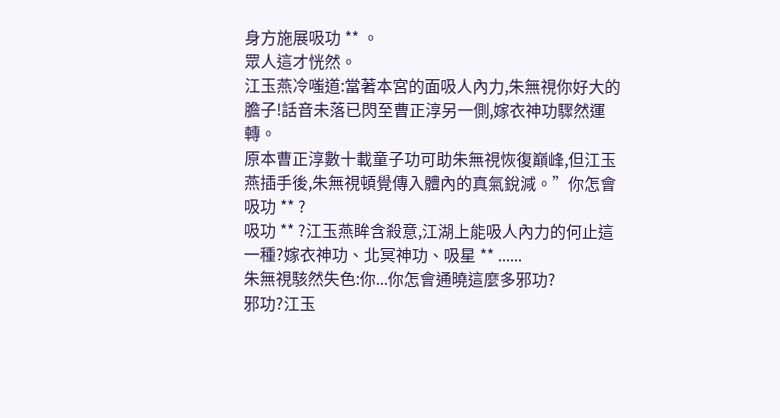身方施展吸功 ** 。
眾人這才恍然。
江玉燕冷嗤道:當著本宮的面吸人內力,朱無視你好大的膽子!話音未落已閃至曹正淳另一側,嫁衣神功驟然運轉。
原本曹正淳數十載童子功可助朱無視恢復巔峰,但江玉燕插手後,朱無視頓覺傳入體內的真氣銳減。”你怎會吸功 ** ?
吸功 ** ?江玉燕眸含殺意,江湖上能吸人內力的何止這一種?嫁衣神功、北冥神功、吸星 ** ......
朱無視駭然失色:你...你怎會通曉這麼多邪功?
邪功?江玉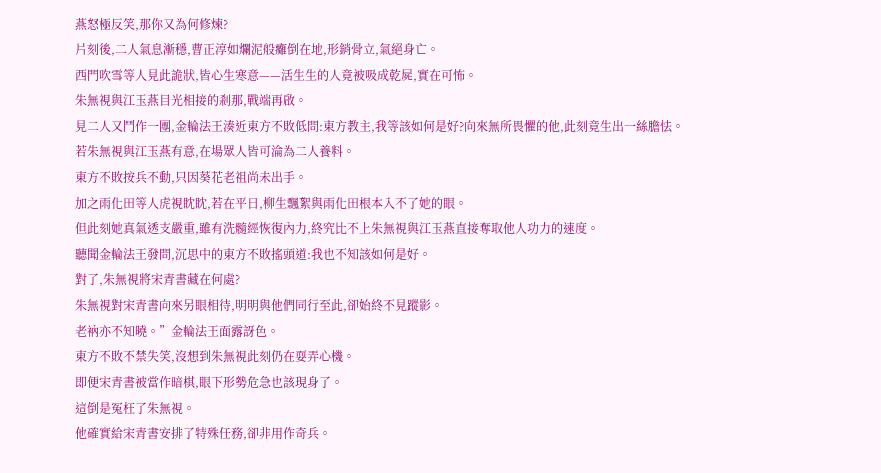燕怒極反笑,那你又為何修煉?
片刻後,二人氣息漸穩,曹正淳如爛泥般癱倒在地,形銷骨立,氣絕身亡。
西門吹雪等人見此詭狀,皆心生寒意——活生生的人竟被吸成乾屍,實在可怖。
朱無視與江玉燕目光相接的剎那,戰端再啟。
見二人又鬥作一團,金輪法王湊近東方不敗低問:東方教主,我等該如何是好?向來無所畏懼的他,此刻竟生出一絲膽怯。
若朱無視與江玉燕有意,在場眾人皆可淪為二人養料。
東方不敗按兵不動,只因葵花老祖尚未出手。
加之雨化田等人虎視眈眈,若在平日,柳生飄絮與雨化田根本入不了她的眼。
但此刻她真氣透支嚴重,雖有洗髓經恢復內力,終究比不上朱無視與江玉燕直接奪取他人功力的速度。
聽聞金輪法王發問,沉思中的東方不敗搖頭道:我也不知該如何是好。
對了,朱無視將宋青書藏在何處?
朱無視對宋青書向來另眼相待,明明與他們同行至此,卻始終不見蹤影。
老衲亦不知曉。”金輪法王面露訝色。
東方不敗不禁失笑,沒想到朱無視此刻仍在耍弄心機。
即便宋青書被當作暗棋,眼下形勢危急也該現身了。
這倒是冤枉了朱無視。
他確實給宋青書安排了特殊任務,卻非用作奇兵。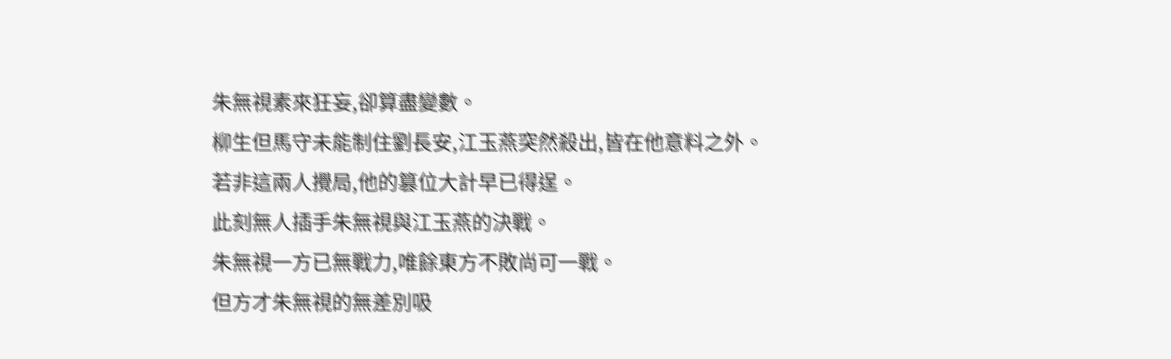朱無視素來狂妄,卻算盡變數。
柳生但馬守未能制住劉長安,江玉燕突然殺出,皆在他意料之外。
若非這兩人攪局,他的篡位大計早已得逞。
此刻無人插手朱無視與江玉燕的決戰。
朱無視一方已無戰力,唯餘東方不敗尚可一戰。
但方才朱無視的無差別吸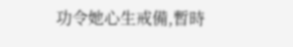功令她心生戒備,暫時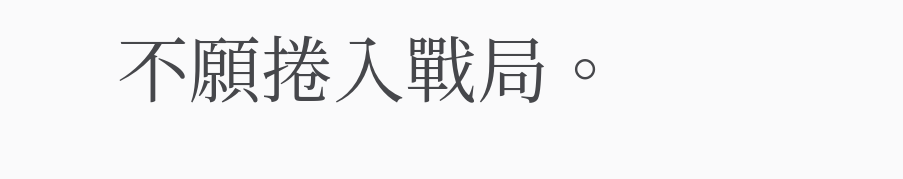不願捲入戰局。